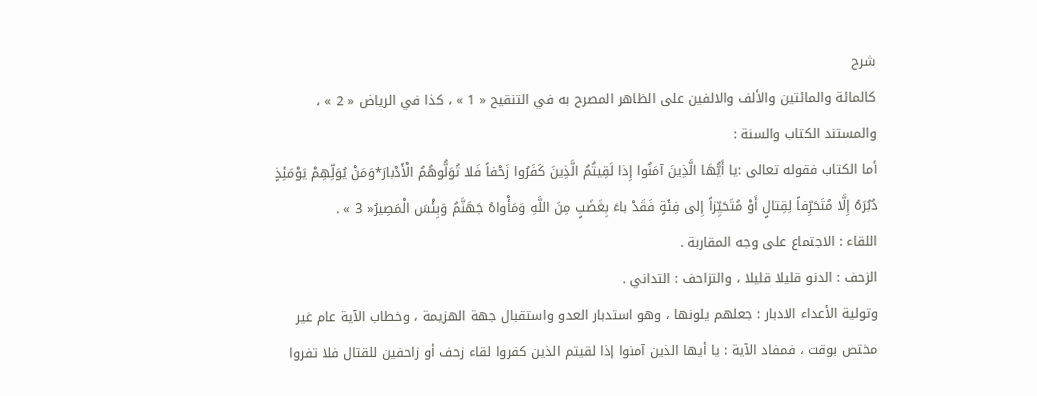شرح
كالمائة والمائتين والألف والالفين على الظاهر المصرح به في التنقيح « 1 » ، كذا في الرياض « 2 » ، والمستند الكتاب والسنة :
أما الكتاب فقوله تعالى :يا أَيُّهَا الَّذِينَ آمَنُوا إِذا لَقِيتُمُ الَّذِينَ كَفَرُوا زَحْفاً فَلا تُوَلُّوهُمُ الْأَدْبارَ*وَمَنْ يُوَلِّهِمْ يَوْمَئِذٍ دُبُرَهُ إِلَّا مُتَحَرِّفاً لِقِتالٍ أَوْ مُتَحَيِّزاً إِلى فِئَةٍ فَقَدْ باءَ بِغَضَبٍ مِنَ اللَّهِ وَمَأْواهُ جَهَنَّمُ وَبِئْسَ الْمَصِيرُ« 3 » .
اللقاء : الاجتماع على وجه المقاربة .
الزحف : الدنو قليلا قليلا ، والتزاحف : التداني .
وتولية الأعداء الادبار : جعلهم يلونها ، وهو استدبار العدو واستقبال جهة الهزيمة ، وخطاب الآية عام غير مختص بوقت ، فمفاد الآية : يا أيها الذين آمنوا إذا لقيتم الذين كفروا لقاء زحف أو زاحفين للقتال فلا تفروا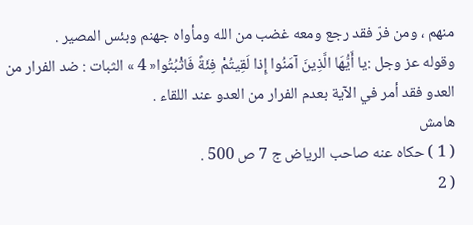منهم ، ومن فرّ فقد رجع ومعه غضب من الله ومأواه جهنم وبئس المصير .
وقوله عز وجل :يا أَيُّهَا الَّذِينَ آمَنُوا إِذا لَقِيتُمْ فِئَةً فَاثْبُتُوا« 4 » الثبات : ضد الفرار من العدو فقد أمر في الآية بعدم الفرار من العدو عند اللقاء .
هامش
( 1 ) حكاه عنه صاحب الرياض ج 7 ص 500 .
( 2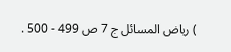) رياض المسائل ج 7 ص 499 - 500 .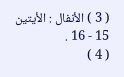( 3 ) الأنفال : الأيتين 15 - 16 .
( 4 )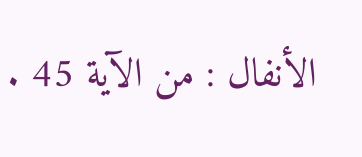الأنفال : من الآية 45 .